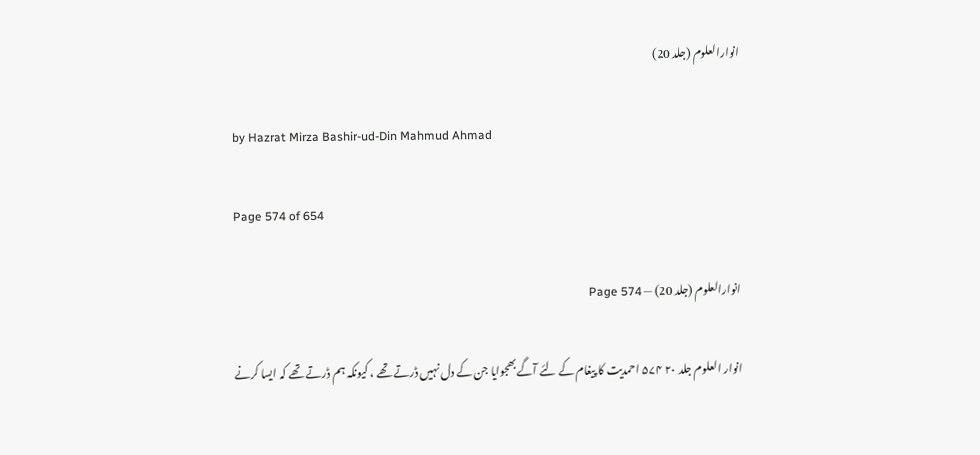انوارالعلوم (جلد 20)

by Hazrat Mirza Bashir-ud-Din Mahmud Ahmad

Page 574 of 654

انوارالعلوم (جلد 20) — Page 574

انوار العلوم جلد ۲۰ ۵۷۴ احمدیت کا پیغام کے لئے آگے بھجوایا جن کے دل نہیں ڈرتے تھے ، کیونکہ ہم ڈرتے تھے کہ ایسا کرنے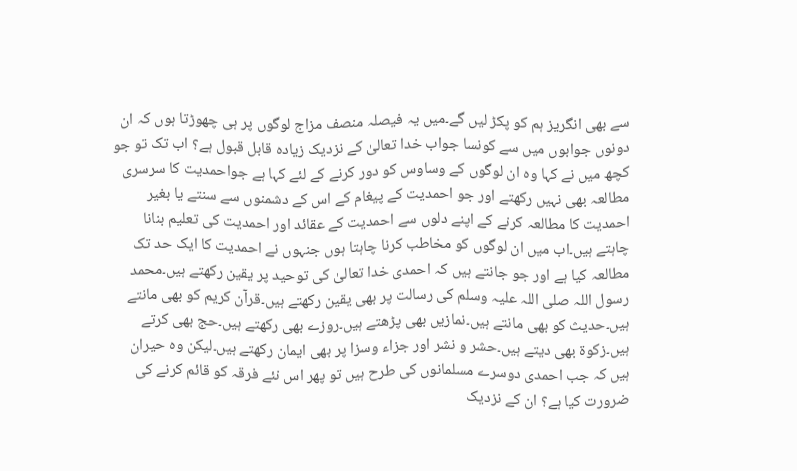سے بھی انگریز ہم کو پکڑ لیں گے۔میں یہ فیصلہ منصف مزاج لوگوں پر ہی چھوڑتا ہوں کہ ان دونوں جوابوں میں سے کونسا جواب خدا تعالیٰ کے نزدیک زیادہ قابل قبول ہے؟ اب تک تو جو کچھ میں نے کہا وہ ان لوگوں کے وساوس کو دور کرنے کے لئے کہا ہے جواحمدیت کا سرسری مطالعہ بھی نہیں رکھتے اور جو احمدیت کے پیغام کے اس کے دشمنوں سے سنتے یا بغیر احمدیت کا مطالعہ کرنے کے اپنے دلوں سے احمدیت کے عقائد اور احمدیت کی تعلیم بنانا چاہتے ہیں۔اب میں ان لوگوں کو مخاطب کرنا چاہتا ہوں جنہوں نے احمدیت کا ایک حد تک مطالعہ کیا ہے اور جو جانتے ہیں کہ احمدی خدا تعالیٰ کی توحید پر یقین رکھتے ہیں۔محمد رسول اللہ صلی اللہ علیہ وسلم کی رسالت پر بھی یقین رکھتے ہیں۔قرآن کریم کو بھی مانتے ہیں۔حدیث کو بھی مانتے ہیں۔نمازیں بھی پڑھتے ہیں۔روزے بھی رکھتے ہیں۔حج بھی کرتے ہیں۔زکوۃ بھی دیتے ہیں۔حشر و نشر اور جزاء وسزا پر بھی ایمان رکھتے ہیں۔لیکن وہ حیران ہیں کہ جب احمدی دوسرے مسلمانوں کی طرح ہیں تو پھر اس نئے فرقہ کو قائم کرنے کی ضرورت کیا ہے؟ ان کے نزدیک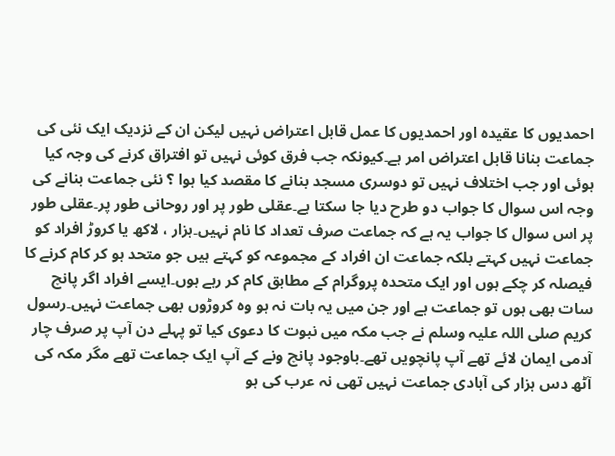احمدیوں کا عقیدہ اور احمدیوں کا عمل قابل اعتراض نہیں لیکن ان کے نزدیک ایک نئی کی جماعت بنانا قابل اعتراض امر ہے۔کیونکہ جب فرق کوئی نہیں تو افتراق کرنے کی وجہ کیا ہوئی اور جب اختلاف نہیں تو دوسری مسجد بنانے کا مقصد کیا ہوا ؟ نئی جماعت بنانے کی وجہ اس سوال کا جواب دو طرح دیا جا سکتا ہے۔عقلی طور پر اور روحانی طور پر۔عقلی طور پر اس سوال کا جواب یہ ہے کہ جماعت صرف تعداد کا نام نہیں۔ہزار ، لاکھ یا کروڑ افراد کو جماعت نہیں کہتے بلکہ جماعت ان افراد کے مجموعہ کو کہتے ہیں جو متحد ہو کر کام کرنے کا فیصلہ کر چکے ہوں اور ایک متحدہ پروگرام کے مطابق کام کر رہے ہوں۔ایسے افراد اگر پانچ سات بھی ہوں تو جماعت ہے اور جن میں یہ بات نہ ہو وہ کروڑوں بھی جماعت نہیں۔رسول کریم صلی اللہ علیہ وسلم نے جب مکہ میں نبوت کا دعوی کیا تو پہلے دن آپ پر صرف چار آدمی ایمان لائے تھے آپ پانچویں تھے۔باوجود پانچ ونے کے آپ ایک جماعت تھے مگر مکہ کی آٹھ دس ہزار کی آبادی جماعت نہیں تھی نہ عرب کی ہو